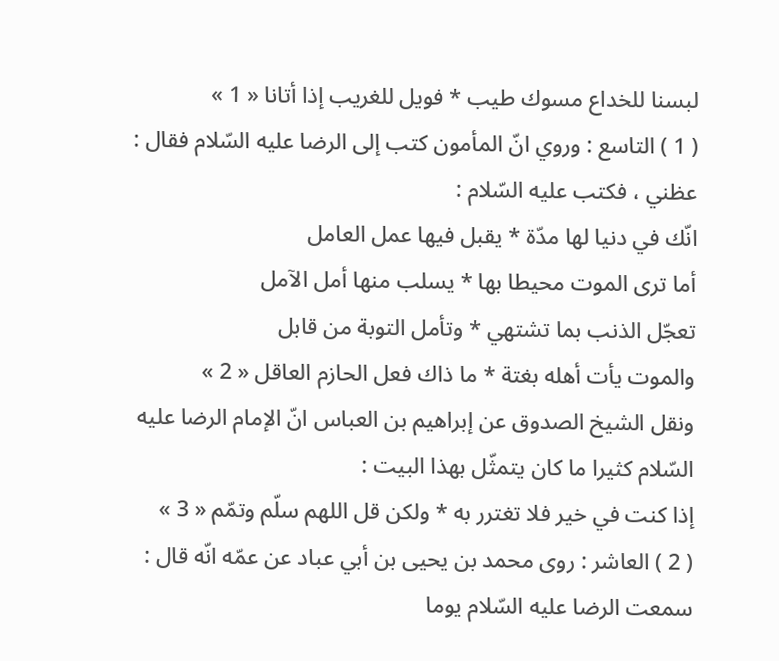لبسنا للخداع مسوك طيب * فويل للغريب إذا أتانا « 1 »
( 1 ) التاسع : وروي انّ المأمون كتب إلى الرضا عليه السّلام فقال : عظني ، فكتب عليه السّلام :
انّك في دنيا لها مدّة * يقبل فيها عمل العامل
أما ترى الموت محيطا بها * يسلب منها أمل الآمل
تعجّل الذنب بما تشتهي * وتأمل التوبة من قابل
والموت يأت أهله بغتة * ما ذاك فعل الحازم العاقل « 2 »
ونقل الشيخ الصدوق عن إبراهيم بن العباس انّ الإمام الرضا عليه السّلام كثيرا ما كان يتمثّل بهذا البيت :
إذا كنت في خير فلا تغترر به * ولكن قل اللهم سلّم وتمّم « 3 »
( 2 ) العاشر : روى محمد بن يحيى بن أبي عباد عن عمّه انّه قال :
سمعت الرضا عليه السّلام يوما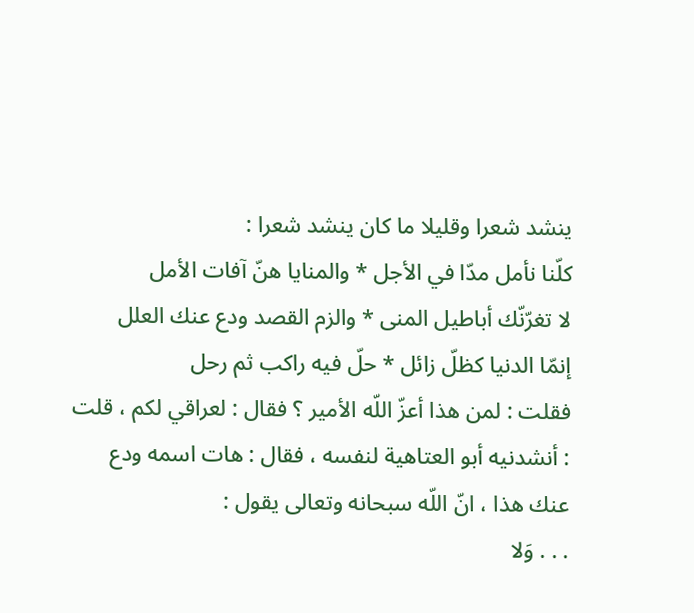ينشد شعرا وقليلا ما كان ينشد شعرا :
كلّنا نأمل مدّا في الأجل * والمنايا هنّ آفات الأمل
لا تغرّنّك أباطيل المنى * والزم القصد ودع عنك العلل
إنمّا الدنيا كظلّ زائل * حلّ فيه راكب ثم رحل
فقلت : لمن هذا أعزّ اللّه الأمير ؟ فقال : لعراقي لكم ، قلت : أنشدنيه أبو العتاهية لنفسه ، فقال : هات اسمه ودع عنك هذا ، انّ اللّه سبحانه وتعالى يقول :
. . . وَلا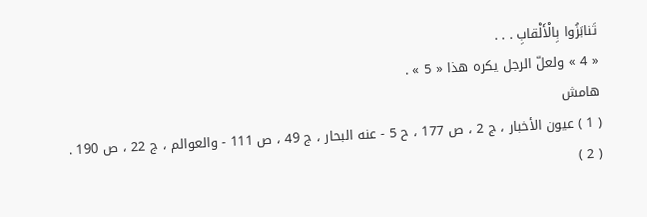تَنابَزُوا بِالْأَلْقابِ . . .
« 4 » ولعلّ الرجل يكره هذا « 5 » .
هامش
( 1 ) عيون الأخبار ، ج 2 ، ص 177 ، ح 5 - عنه البحار ، ج 49 ، ص 111 - والعوالم ، ج 22 ، ص 190 .
( 2 )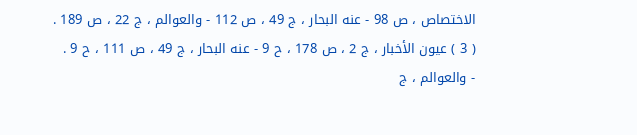الاختصاص ، ص 98 - عنه البحار ، ج 49 ، ص 112 - والعوالم ، ج 22 ، ص 189 .
( 3 ) عيون الأخبار ، ج 2 ، ص 178 ، ح 9 - عنه البحار ، ج 49 ، ص 111 ، ح 9 .
- والعوالم ، ج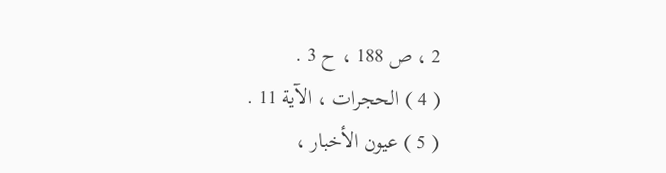2 ، ص 188 ، ح 3 .
( 4 ) الحجرات ، الآية 11 .
( 5 ) عيون الأخبار ،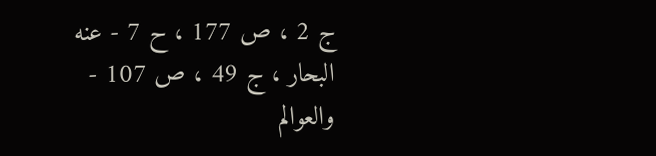ج 2 ، ص 177 ، ح 7 - عنه البحار ، ج 49 ، ص 107 - والعوالم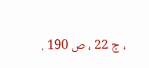، ج 22 ، ص 190 .